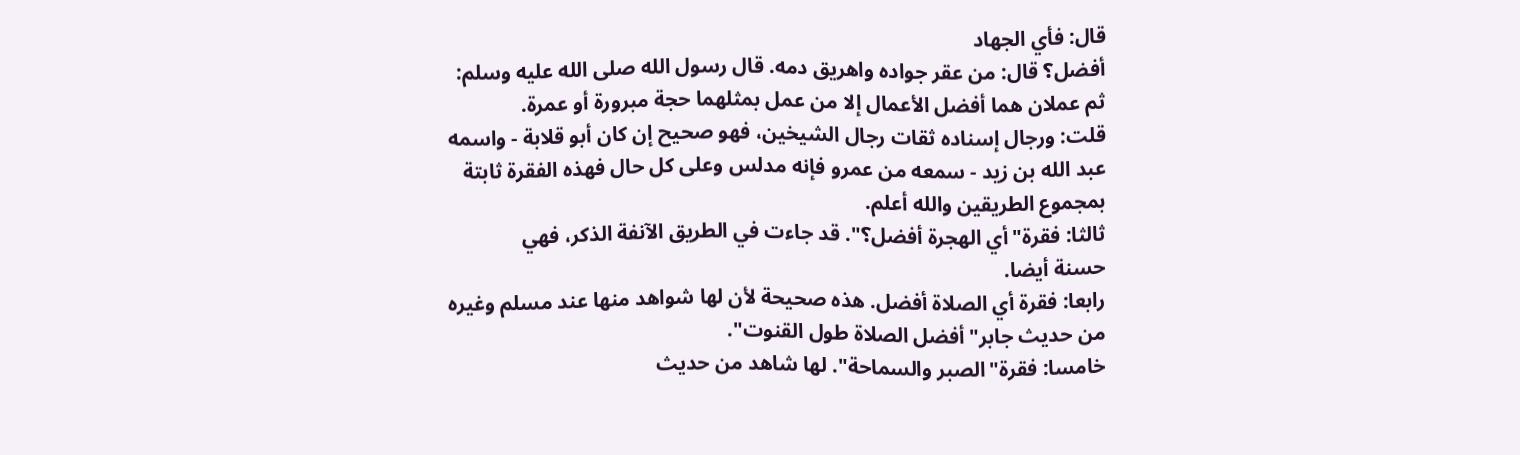قال: فأي الجهاد
أفضل؟ قال: من عقر جواده واهريق دمه. قال رسول الله صلى الله عليه وسلم:
ثم عملان هما أفضل الأعمال إلا من عمل بمثلهما حجة مبرورة أو عمرة.
قلت: ورجال إسناده ثقات رجال الشيخين، فهو صحيح إن كان أبو قلابة - واسمه
عبد الله بن زيد - سمعه من عمرو فإنه مدلس وعلى كل حال فهذه الفقرة ثابتة
بمجموع الطريقين والله أعلم.
ثالثا: فقرة"أي الهجرة أفضل؟". قد جاءت في الطريق الآنفة الذكر، فهي
حسنة أيضا.
رابعا: فقرة أي الصلاة أفضل. هذه صحيحة لأن لها شواهد منها عند مسلم وغيره
من حديث جابر"أفضل الصلاة طول القنوت".
خامسا: فقرة"الصبر والسماحة". لها شاهد من حديث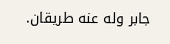جابر وله عنه طريقان.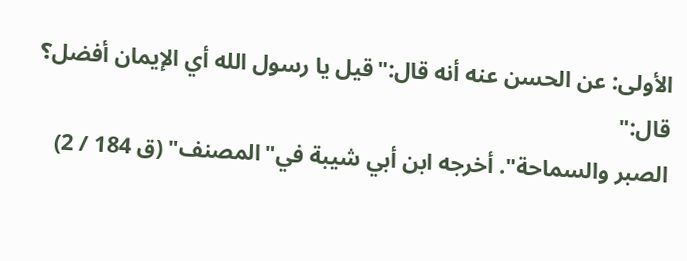الأولى: عن الحسن عنه أنه قال:"قيل يا رسول الله أي الإيمان أفضل؟ قال:"
الصبر والسماحة". أخرجه ابن أبي شيبة في"المصنف" (ق 184 / 2)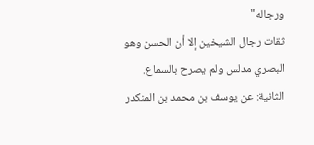ورجاله"
ثقات رجال الشيخين إلا أن الحسن وهو البصري مدلس ولم يصرح بالسماع.
الثانية: عن يوسف بن محمد بن المنكدر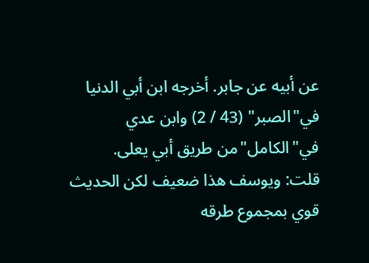عن أبيه عن جابر. أخرجه ابن أبي الدنيا
في"الصبر" (43 / 2) وابن عدي في"الكامل"من طريق أبي يعلى.
قلت: ويوسف هذا ضعيف لكن الحديث قوي بمجموع طرقه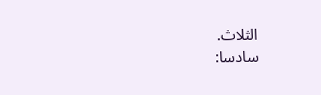الثلاث.
سادسا: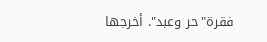فقرة"حر وعبد". أخرجها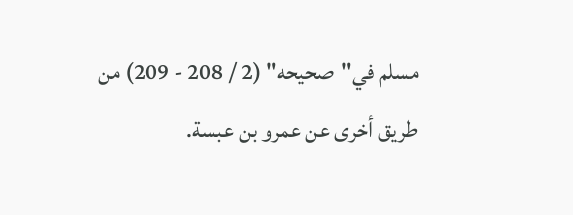مسلم في"صحيحه" (2 / 208 - 209) من
طريق أخرى عن عمرو بن عبسة.